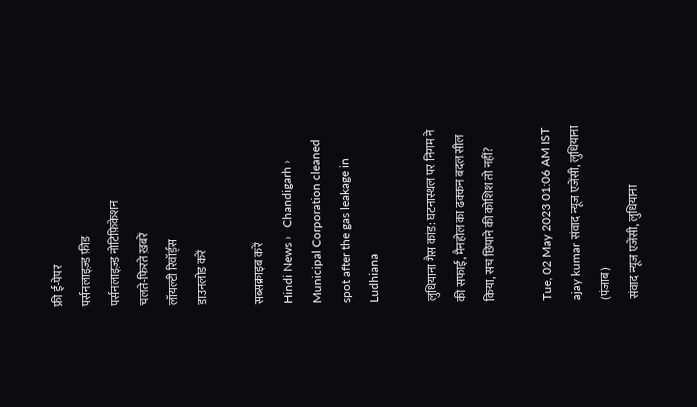फ्री ई-पेपर
पर्सनलाइज़्ड फ़ीड
पर्सनलाइज़्ड नोटिफ़िकेशन
चलते-फिरते ख़बरें
लॉयल्टी रिवॉर्ड्स
डाउनलोड करें

सब्सक्राइब करें
Hindi News ›   Chandigarh ›   Municipal Corporation cleaned spot after the gas leakage in Ludhiana

लुधियाना गैस कांड: घटनास्थल पर निगम ने की सफाई, मैनहोल का ढक्कन बदल सील किया, सच छिपाने की कोशिश तो नहीं?

Tue, 02 May 2023 01:06 AM IST
ajay kumar संवाद न्यूज एजेंसी, लुधियाना (पंजाब)
संवाद न्यूज एजेंसी, लुधियाना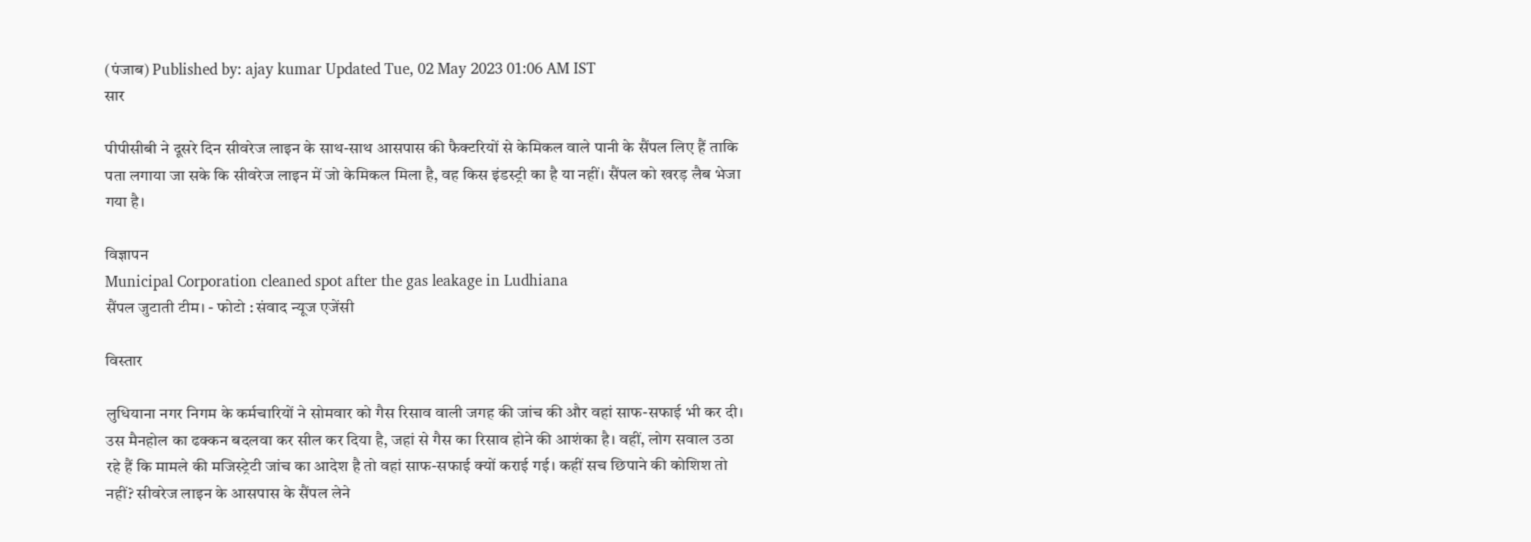(पंजाब) Published by: ajay kumar Updated Tue, 02 May 2023 01:06 AM IST
सार

पीपीसीबी ने दूसरे दिन सीवरेज लाइन के साथ-साथ आसपास की फैक्टरियों से केमिकल वाले पानी के सैंपल लिए हैं ताकि पता लगाया जा सके कि सीवरेज लाइन में जो केमिकल मिला है, वह किस इंडस्ट्री का है या नहीं। सैंपल को खरड़ लैब भेजा गया है।

विज्ञापन
Municipal Corporation cleaned spot after the gas leakage in Ludhiana
सैंपल जुटाती टीम। - फोटो : संवाद न्यूज एजेंसी

विस्तार

लुधियाना नगर निगम के कर्मचारियों ने सोमवार को गैस रिसाव वाली जगह की जांच की और वहां साफ-सफाई भी कर दी। उस मैनहोल का ढक्कन बदलवा कर सील कर दिया है, जहां से गैस का रिसाव होने की आशंका है। वहीं, लोग सवाल उठा रहे हैं कि मामले की मजिस्ट्रेटी जांच का आदेश है तो वहां साफ-सफाई क्यों कराई गई। कहीं सच छिपाने की कोशिश तो नहीं? सीवरेज लाइन के आसपास के सैंपल लेने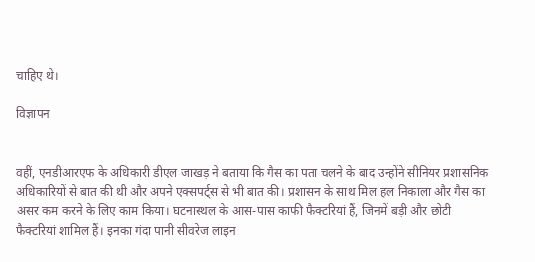चाहिए थे।

विज्ञापन


वहीं, एनडीआरएफ के अधिकारी डीएल जाखड़ ने बताया कि गैस का पता चलने के बाद उन्होंने सीनियर प्रशासनिक अधिकारियों से बात की थी और अपने एक्सपर्ट्स से भी बात की। प्रशासन के साथ मिल हल निकाला और गैस का असर कम करने के लिए काम किया। घटनास्थल के आस-पास काफी फैक्टरियां हैं, जिनमें बड़ी और छोटी फैक्टरियां शामिल हैं। इनका गंदा पानी सीवरेज लाइन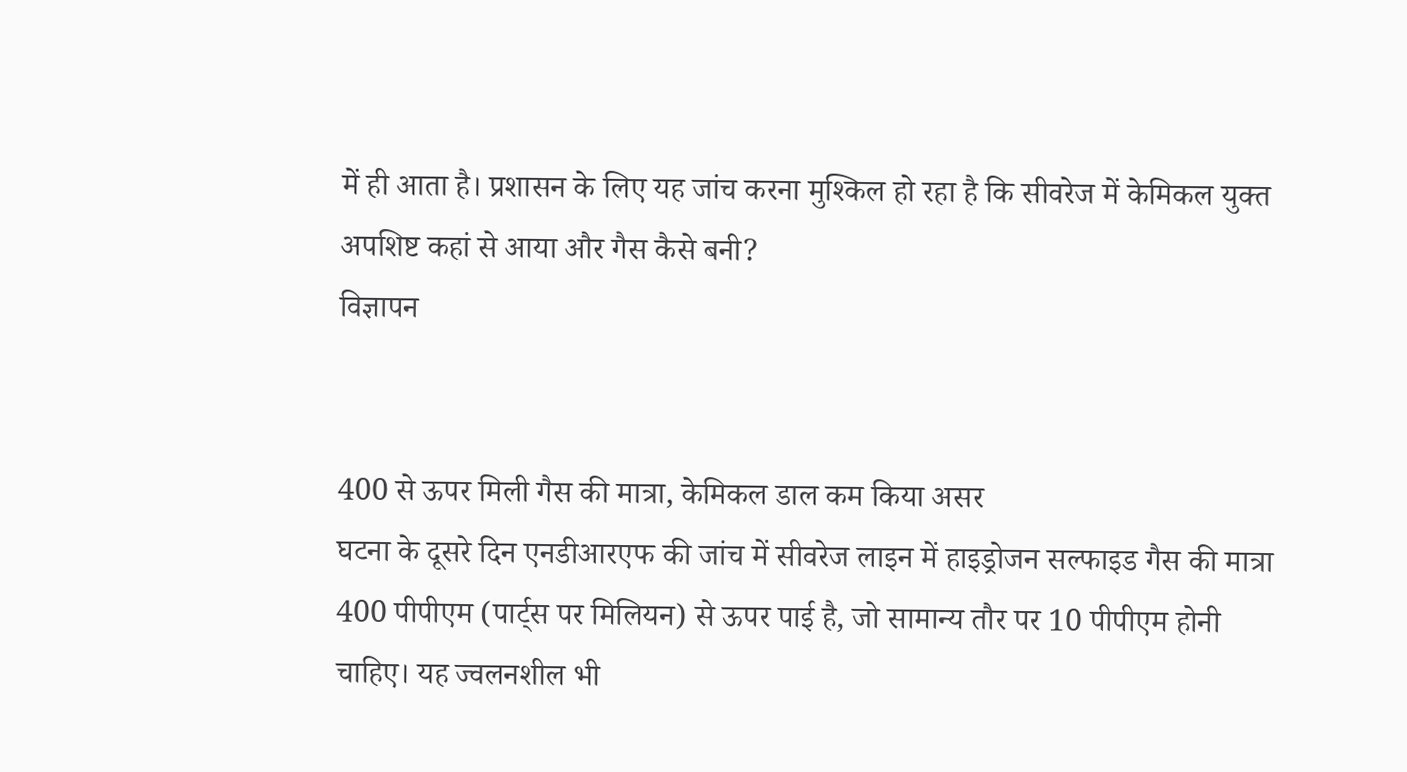में ही आता है। प्रशासन के लिए यह जांच करना मुश्किल हो रहा है कि सीवरेज में केमिकल युक्त अपशिष्ट कहां से आया और गैस कैसे बनी?
विज्ञापन


400 से ऊपर मिली गैस की मात्रा, केमिकल डाल कम किया असर
घटना के दूसरे दिन एनडीआरएफ की जांच में सीवरेज लाइन में हाइड्रोजन सल्फाइड गैस की मात्रा 400 पीपीएम (पार्ट्स पर मिलियन) से ऊपर पाई है, जो सामान्य तौर पर 10 पीपीएम होनी चाहिए। यह ज्वलनशील भी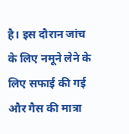है। इस दौरान जांच के लिए नमूने लेने के लिए सफाई की गई और गैस की मात्रा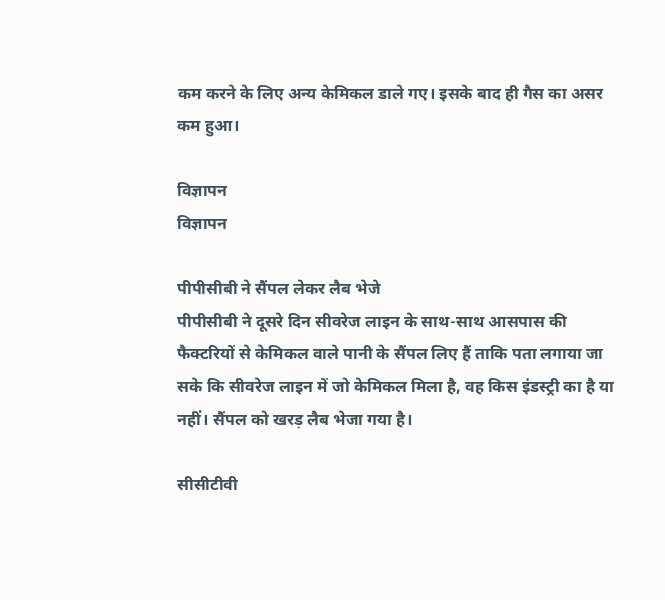कम करने के लिए अन्य केमिकल डाले गए। इसके बाद ही गैस का असर कम हुआ।

विज्ञापन
विज्ञापन

पीपीसीबी ने सैंपल लेकर लैब भेजे
पीपीसीबी ने दूसरे दिन सीवरेज लाइन के साथ-साथ आसपास की फैक्टरियों से केमिकल वाले पानी के सैंपल लिए हैं ताकि पता लगाया जा सके कि सीवरेज लाइन में जो केमिकल मिला है, वह किस इंडस्ट्री का है या नहीं। सैंपल को खरड़ लैब भेजा गया है।

सीसीटीवी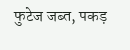फुटेज जब्त, पकड़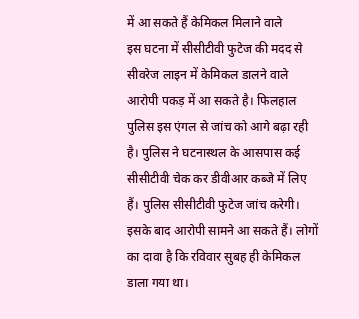में आ सकते हैं केमिकल मिलाने वाले
इस घटना में सीसीटीवी फुटेज की मदद से सीवरेज लाइन में केमिकल डालने वाले आरोपी पकड़ में आ सकते है। फिलहाल पुलिस इस एंगल से जांच को आगे बढ़ा रही है। पुलिस ने घटनास्थल के आसपास कई सीसीटीवी चेक कर डीवीआर कब्जे में लिए हैं। पुलिस सीसीटीवी फुटेज जांच करेगी। इसके बाद आरोपी सामने आ सकते हैं। लोगों का दावा है कि रविवार सुबह ही केमिकल डाला गया था।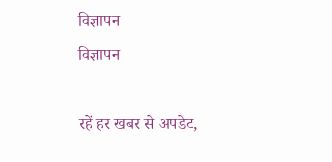विज्ञापन
विज्ञापन

रहें हर खबर से अपडेट,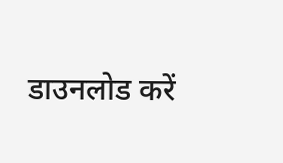डाउनलोड करें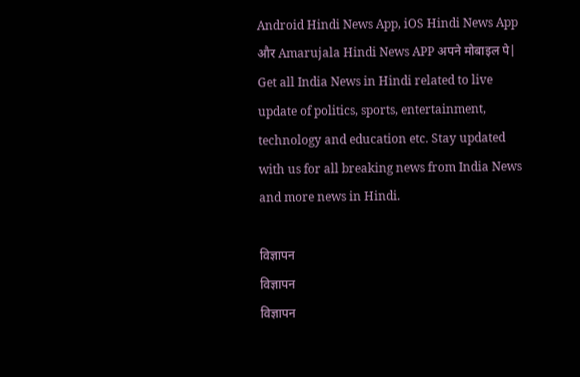Android Hindi News App, iOS Hindi News App और Amarujala Hindi News APP अपने मोबाइल पे|
Get all India News in Hindi related to live update of politics, sports, entertainment, technology and education etc. Stay updated with us for all breaking news from India News and more news in Hindi.

विज्ञापन
विज्ञापन
विज्ञापन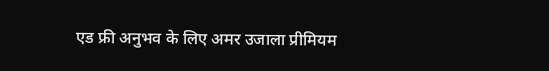एड फ्री अनुभव के लिए अमर उजाला प्रीमियम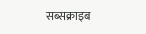सब्सक्राइब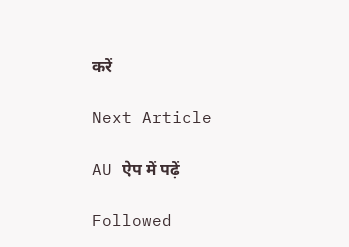करें

Next Article

AU ऐप में पढ़ें

Followed